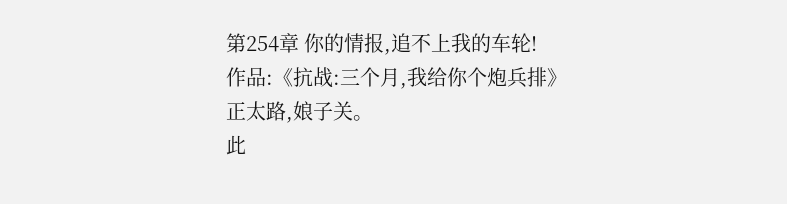第254章 你的情报,追不上我的车轮!
作品:《抗战:三个月,我给你个炮兵排》 正太路,娘子关。
此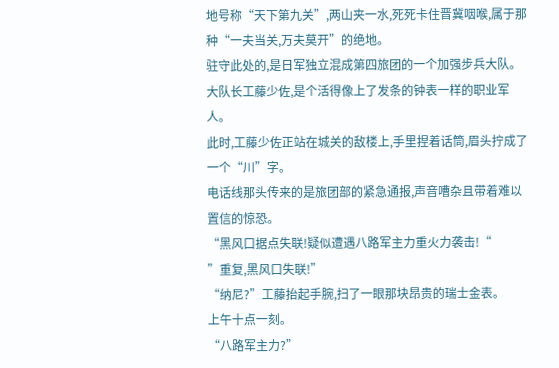地号称“天下第九关”,两山夹一水,死死卡住晋冀咽喉,属于那种“一夫当关,万夫莫开”的绝地。
驻守此处的,是日军独立混成第四旅团的一个加强步兵大队。
大队长工藤少佐,是个活得像上了发条的钟表一样的职业军人。
此时,工藤少佐正站在城关的敌楼上,手里捏着话筒,眉头拧成了一个“川”字。
电话线那头传来的是旅团部的紧急通报,声音嘈杂且带着难以置信的惊恐。
“黑风口据点失联!疑似遭遇八路军主力重火力袭击!“
”重复,黑风口失联!”
“纳尼?”工藤抬起手腕,扫了一眼那块昂贵的瑞士金表。
上午十点一刻。
“八路军主力?”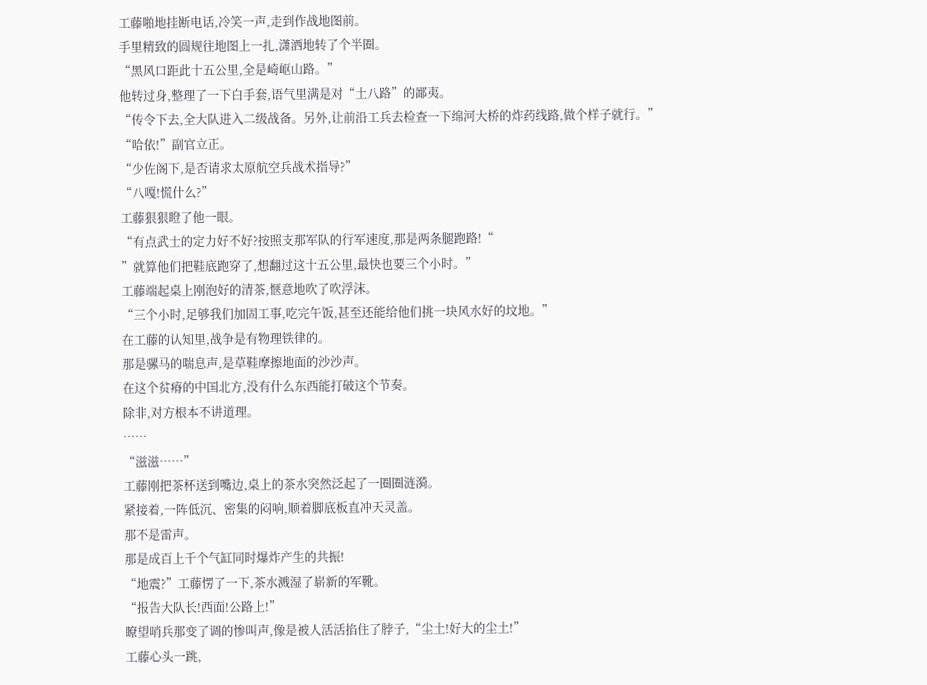工藤啪地挂断电话,冷笑一声,走到作战地图前。
手里精致的圆规往地图上一扎,潇洒地转了个半圈。
“黑风口距此十五公里,全是崎岖山路。”
他转过身,整理了一下白手套,语气里满是对“土八路”的鄙夷。
“传令下去,全大队进入二级战备。另外,让前沿工兵去检查一下绵河大桥的炸药线路,做个样子就行。”
“哈依!”副官立正。
“少佐阁下,是否请求太原航空兵战术指导?”
“八嘎!慌什么?”
工藤狠狠瞪了他一眼。
“有点武士的定力好不好?按照支那军队的行军速度,那是两条腿跑路!“
”就算他们把鞋底跑穿了,想翻过这十五公里,最快也要三个小时。”
工藤端起桌上刚泡好的清茶,惬意地吹了吹浮沫。
“三个小时,足够我们加固工事,吃完午饭,甚至还能给他们挑一块风水好的坟地。”
在工藤的认知里,战争是有物理铁律的。
那是骡马的喘息声,是草鞋摩擦地面的沙沙声。
在这个贫瘠的中国北方,没有什么东西能打破这个节奏。
除非,对方根本不讲道理。
……
“滋滋……”
工藤刚把茶杯送到嘴边,桌上的茶水突然泛起了一圈圈涟漪。
紧接着,一阵低沉、密集的闷响,顺着脚底板直冲天灵盖。
那不是雷声。
那是成百上千个气缸同时爆炸产生的共振!
“地震?”工藤愣了一下,茶水溅湿了崭新的军靴。
“报告大队长!西面!公路上!”
瞭望哨兵那变了调的惨叫声,像是被人活活掐住了脖子,“尘土!好大的尘土!”
工藤心头一跳,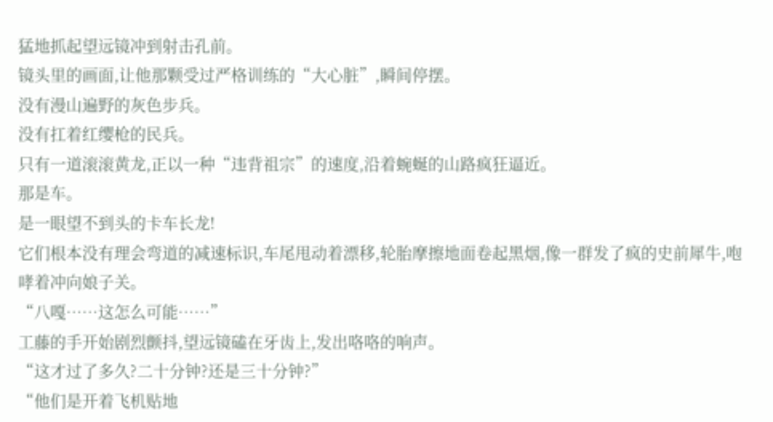猛地抓起望远镜冲到射击孔前。
镜头里的画面,让他那颗受过严格训练的“大心脏”,瞬间停摆。
没有漫山遍野的灰色步兵。
没有扛着红缨枪的民兵。
只有一道滚滚黄龙,正以一种“违背祖宗”的速度,沿着蜿蜒的山路疯狂逼近。
那是车。
是一眼望不到头的卡车长龙!
它们根本没有理会弯道的减速标识,车尾甩动着漂移,轮胎摩擦地面卷起黑烟,像一群发了疯的史前犀牛,咆哮着冲向娘子关。
“八嘎……这怎么可能……”
工藤的手开始剧烈颤抖,望远镜磕在牙齿上,发出咯咯的响声。
“这才过了多久?二十分钟?还是三十分钟?”
“他们是开着飞机贴地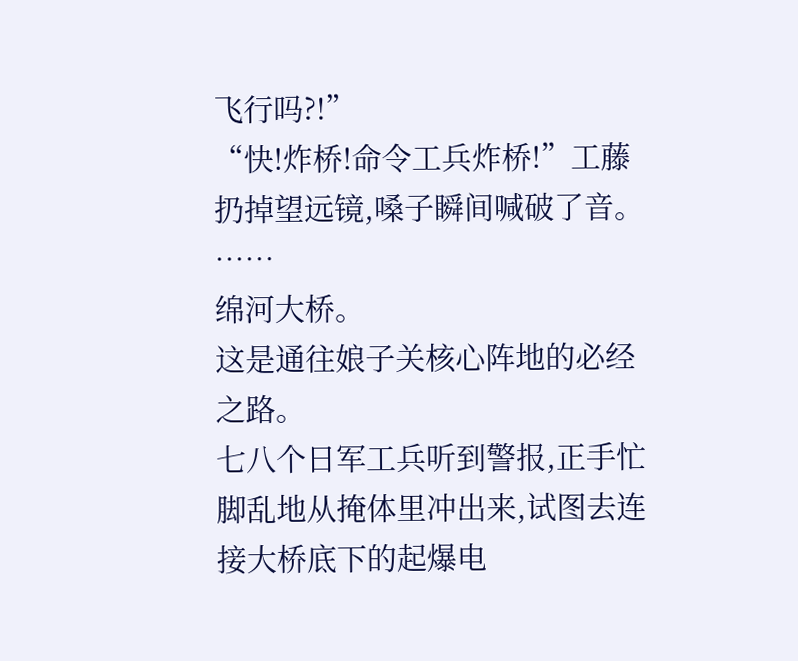飞行吗?!”
“快!炸桥!命令工兵炸桥!”工藤扔掉望远镜,嗓子瞬间喊破了音。
……
绵河大桥。
这是通往娘子关核心阵地的必经之路。
七八个日军工兵听到警报,正手忙脚乱地从掩体里冲出来,试图去连接大桥底下的起爆电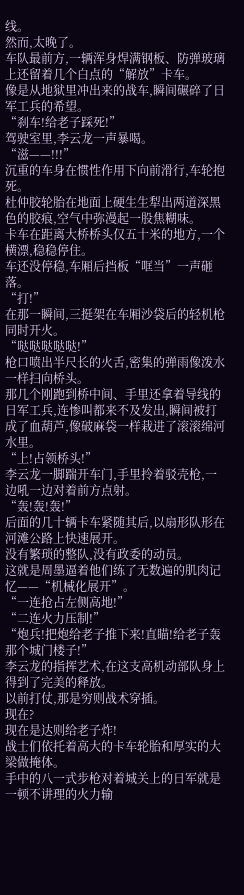线。
然而,太晚了。
车队最前方,一辆浑身焊满钢板、防弹玻璃上还留着几个白点的“解放”卡车。
像是从地狱里冲出来的战车,瞬间碾碎了日军工兵的希望。
“刹车!给老子踩死!”
驾驶室里,李云龙一声暴喝。
“滋——!!!”
沉重的车身在惯性作用下向前滑行,车轮抱死。
杜仲胶轮胎在地面上硬生生犁出两道深黑色的胶痕,空气中弥漫起一股焦糊味。
卡车在距离大桥桥头仅五十米的地方,一个横漂,稳稳停住。
车还没停稳,车厢后挡板“哐当”一声砸落。
“打!”
在那一瞬间,三挺架在车厢沙袋后的轻机枪同时开火。
“哒哒哒哒哒!”
枪口喷出半尺长的火舌,密集的弹雨像泼水一样扫向桥头。
那几个刚跑到桥中间、手里还拿着导线的日军工兵,连惨叫都来不及发出,瞬间被打成了血葫芦,像破麻袋一样栽进了滚滚绵河水里。
“上!占领桥头!”
李云龙一脚踹开车门,手里拎着驳壳枪,一边吼一边对着前方点射。
“轰!轰!轰!”
后面的几十辆卡车紧随其后,以扇形队形在河滩公路上快速展开。
没有繁琐的整队,没有政委的动员。
这就是周墨逼着他们练了无数遍的肌肉记忆——“机械化展开”。
“一连抢占左侧高地!”
“二连火力压制!”
“炮兵!把炮给老子推下来!直瞄!给老子轰那个城门楼子!”
李云龙的指挥艺术,在这支高机动部队身上得到了完美的释放。
以前打仗,那是穷则战术穿插。
现在?
现在是达则给老子炸!
战士们依托着高大的卡车轮胎和厚实的大梁做掩体。
手中的八一式步枪对着城关上的日军就是一顿不讲理的火力输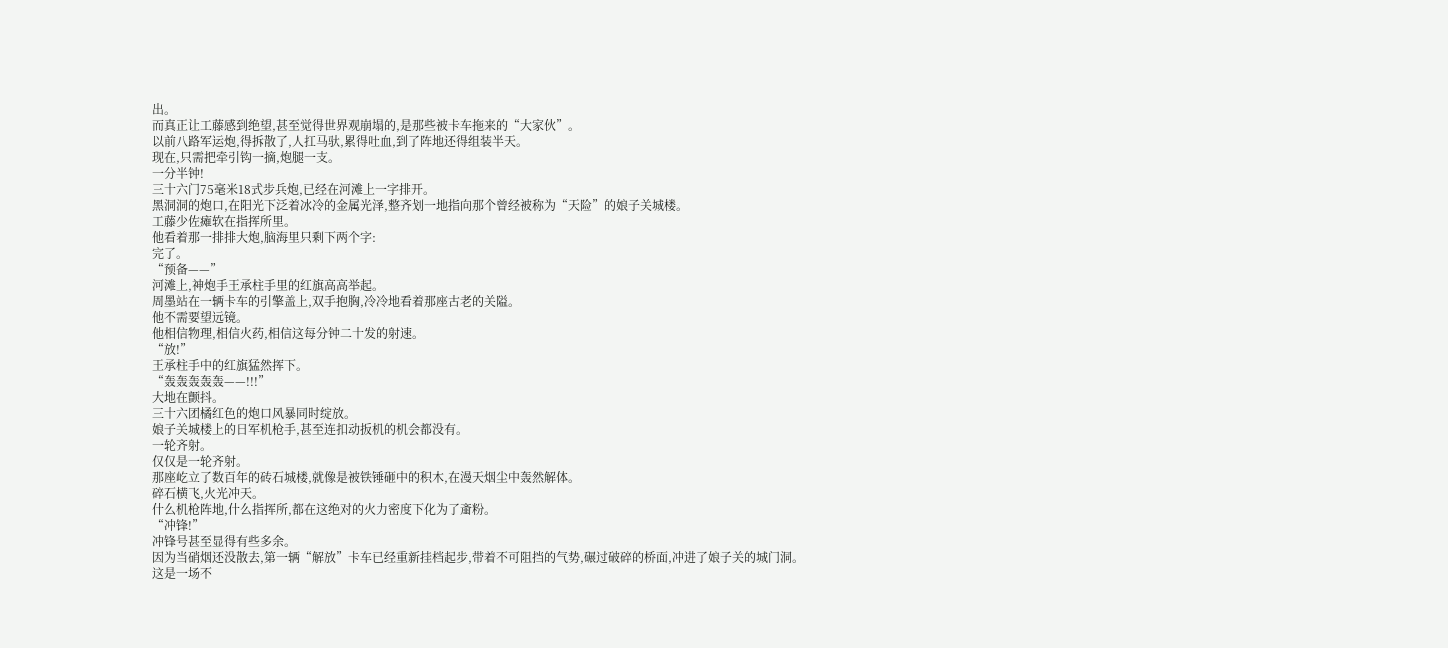出。
而真正让工藤感到绝望,甚至觉得世界观崩塌的,是那些被卡车拖来的“大家伙”。
以前八路军运炮,得拆散了,人扛马驮,累得吐血,到了阵地还得组装半天。
现在,只需把牵引钩一摘,炮腿一支。
一分半钟!
三十六门75毫米18式步兵炮,已经在河滩上一字排开。
黑洞洞的炮口,在阳光下泛着冰冷的金属光泽,整齐划一地指向那个曾经被称为“天险”的娘子关城楼。
工藤少佐瘫软在指挥所里。
他看着那一排排大炮,脑海里只剩下两个字:
完了。
“预备——”
河滩上,神炮手王承柱手里的红旗高高举起。
周墨站在一辆卡车的引擎盖上,双手抱胸,冷冷地看着那座古老的关隘。
他不需要望远镜。
他相信物理,相信火药,相信这每分钟二十发的射速。
“放!”
王承柱手中的红旗猛然挥下。
“轰轰轰轰轰——!!!”
大地在颤抖。
三十六团橘红色的炮口风暴同时绽放。
娘子关城楼上的日军机枪手,甚至连扣动扳机的机会都没有。
一轮齐射。
仅仅是一轮齐射。
那座屹立了数百年的砖石城楼,就像是被铁锤砸中的积木,在漫天烟尘中轰然解体。
碎石横飞,火光冲天。
什么机枪阵地,什么指挥所,都在这绝对的火力密度下化为了齑粉。
“冲锋!”
冲锋号甚至显得有些多余。
因为当硝烟还没散去,第一辆“解放”卡车已经重新挂档起步,带着不可阻挡的气势,碾过破碎的桥面,冲进了娘子关的城门洞。
这是一场不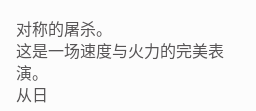对称的屠杀。
这是一场速度与火力的完美表演。
从日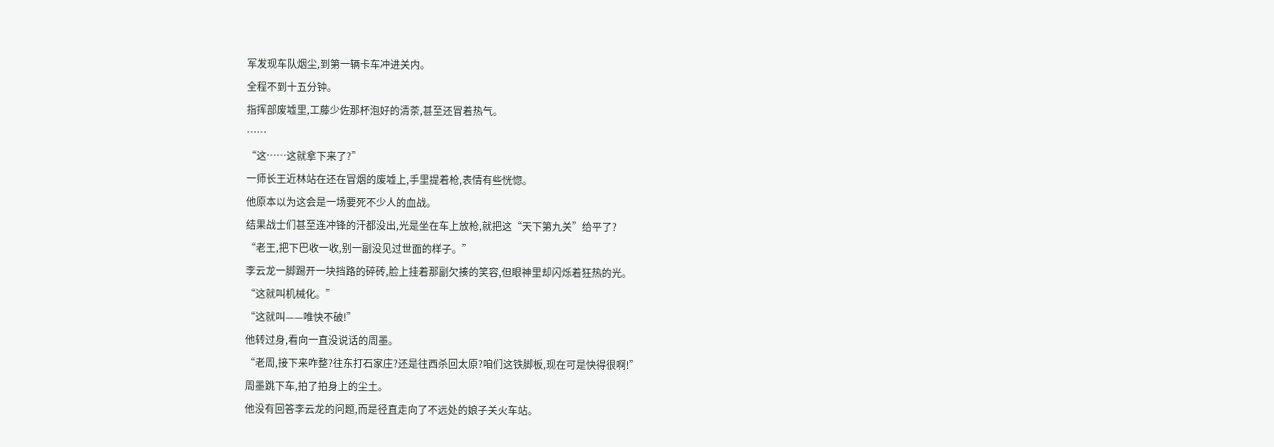军发现车队烟尘,到第一辆卡车冲进关内。
全程不到十五分钟。
指挥部废墟里,工藤少佐那杯泡好的清茶,甚至还冒着热气。
……
“这……这就拿下来了?”
一师长王近林站在还在冒烟的废墟上,手里提着枪,表情有些恍惚。
他原本以为这会是一场要死不少人的血战。
结果战士们甚至连冲锋的汗都没出,光是坐在车上放枪,就把这“天下第九关”给平了?
“老王,把下巴收一收,别一副没见过世面的样子。”
李云龙一脚踢开一块挡路的碎砖,脸上挂着那副欠揍的笑容,但眼神里却闪烁着狂热的光。
“这就叫机械化。”
“这就叫——唯快不破!”
他转过身,看向一直没说话的周墨。
“老周,接下来咋整?往东打石家庄?还是往西杀回太原?咱们这铁脚板,现在可是快得很啊!”
周墨跳下车,拍了拍身上的尘土。
他没有回答李云龙的问题,而是径直走向了不远处的娘子关火车站。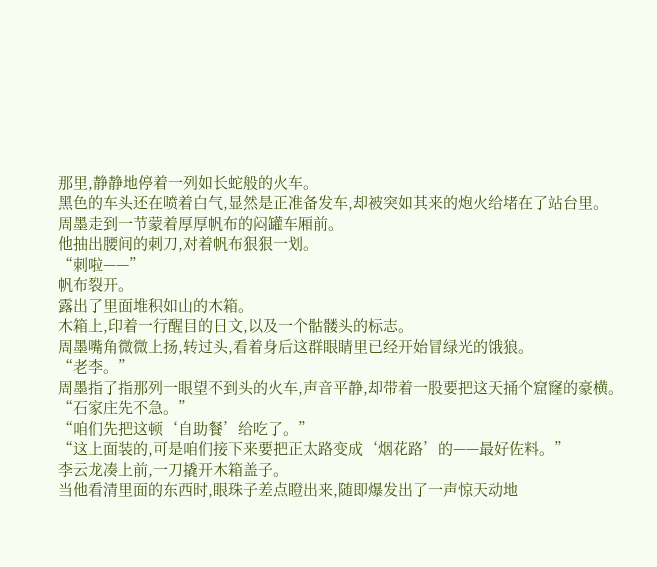那里,静静地停着一列如长蛇般的火车。
黑色的车头还在喷着白气,显然是正准备发车,却被突如其来的炮火给堵在了站台里。
周墨走到一节蒙着厚厚帆布的闷罐车厢前。
他抽出腰间的刺刀,对着帆布狠狠一划。
“刺啦——”
帆布裂开。
露出了里面堆积如山的木箱。
木箱上,印着一行醒目的日文,以及一个骷髅头的标志。
周墨嘴角微微上扬,转过头,看着身后这群眼睛里已经开始冒绿光的饿狼。
“老李。”
周墨指了指那列一眼望不到头的火车,声音平静,却带着一股要把这天捅个窟窿的豪横。
“石家庄先不急。”
“咱们先把这顿‘自助餐’给吃了。”
“这上面装的,可是咱们接下来要把正太路变成‘烟花路’的——最好佐料。”
李云龙凑上前,一刀撬开木箱盖子。
当他看清里面的东西时,眼珠子差点瞪出来,随即爆发出了一声惊天动地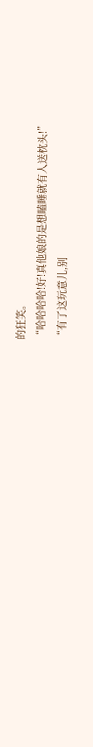的狂笑。
“哈哈哈哈!好!真他娘的是想瞌睡就有人送枕头!”
“有了这玩意儿,别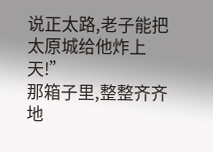说正太路,老子能把太原城给他炸上天!”
那箱子里,整整齐齐地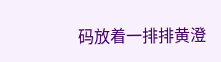码放着一排排黄澄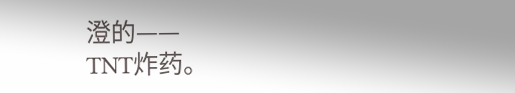澄的——
TNT炸药。